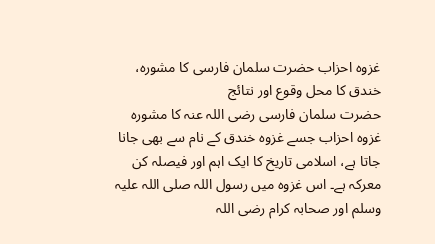غزوہ احزاب حضرت سلمان فارسی کا مشورہ، خندق کا محل وقوع اور نتائج
حضرت سلمان فارسی رضی اللہ عنہ کا مشورہ
غزوہ احزاب جسے غزوہ خندق کے نام سے بھی جانا جاتا ہے، اسلامی تاریخ کا ایک اہم اور فیصلہ کن معرکہ ہے۔ اس غزوہ میں رسول اللہ صلی اللہ علیہ وسلم اور صحابہ کرام رضی اللہ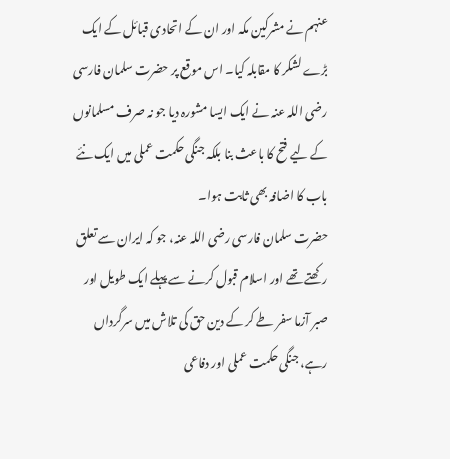عنہم نے مشرکین مکہ اور ان کے اتحادی قبائل کے ایک بڑے لشکر کا مقابلہ کیا۔ اس موقع پر حضرت سلمان فارسی رضی اللہ عنہ نے ایک ایسا مشورہ دیا جو نہ صرف مسلمانوں کے لیے فتح کا باعث بنا بلکہ جنگی حکمت عملی میں ایک نئے باب کا اضافہ بھی ثابت ہوا۔
حضرت سلمان فارسی رضی اللہ عنہ، جو کہ ایران سے تعلق رکھتے تھے اور اسلام قبول کرنے سے پہلے ایک طویل اور صبر آزما سفر طے کر کے دین حق کی تلاش میں سرگرداں رہے، جنگی حکمت عملی اور دفاعی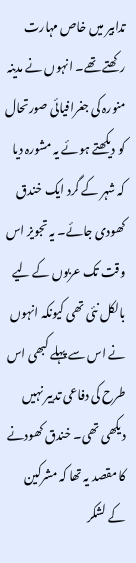تدابیر میں خاص مہارت رکھتے تھے۔ انہوں نے مدینہ منورہ کی جغرافیائی صورتحال کو دیکھتے ہوئے یہ مشورہ دیا کہ شہر کے گرد ایک خندق کھودی جائے۔ یہ تجویز اس وقت تک عربوں کے لیے بالکل نئی تھی کیونکہ انہوں نے اس سے پہلے کبھی اس طرح کی دفاعی تدبیر نہیں دیکھی تھی۔ خندق کھودنے کا مقصد یہ تھا کہ مشرکین کے لشکر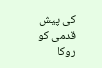کی پیش قدمی کو روکا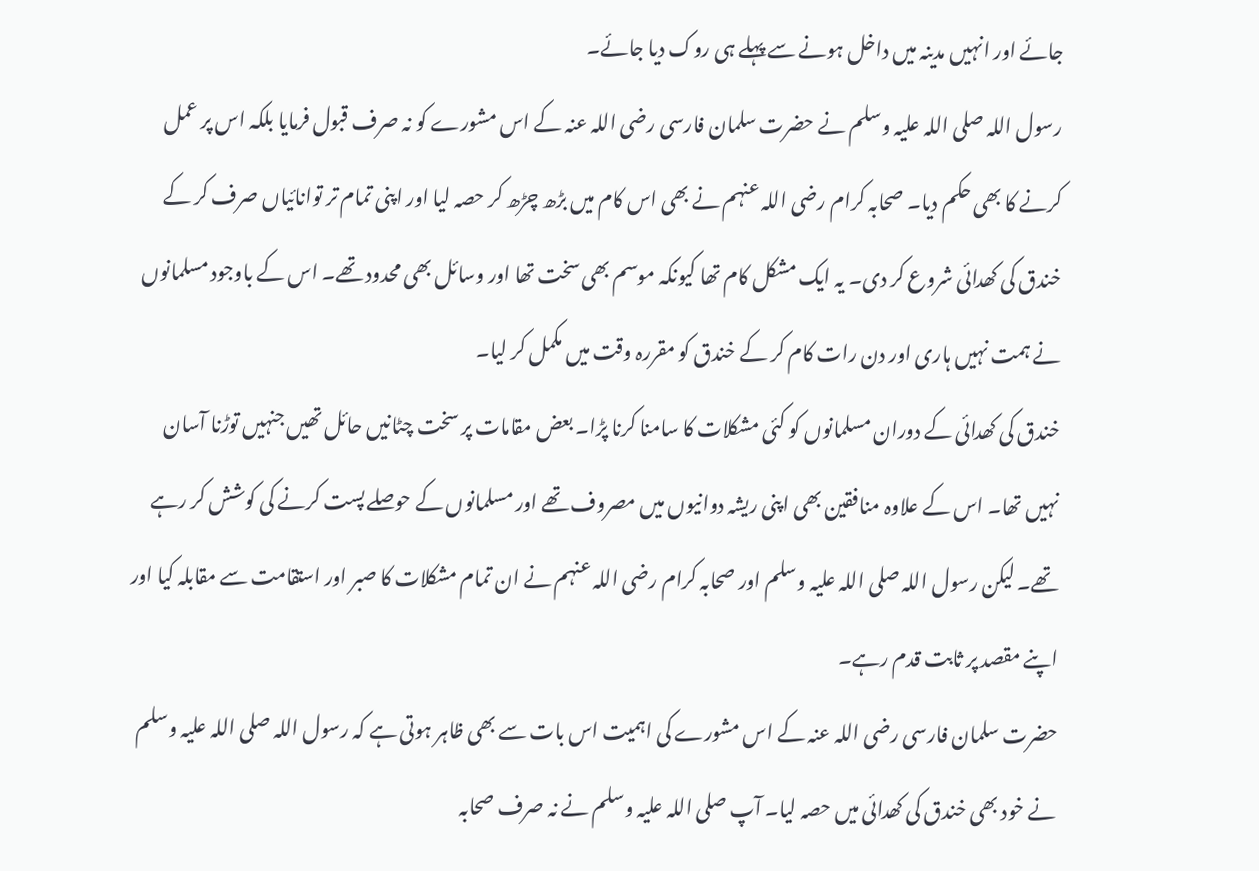جائے اور انہیں مدینہ میں داخل ہونے سے پہلے ہی روک دیا جائے۔
رسول اللہ صلی اللہ علیہ وسلم نے حضرت سلمان فارسی رضی اللہ عنہ کے اس مشورے کو نہ صرف قبول فرمایا بلکہ اس پر عمل کرنے کا بھی حکم دیا۔ صحابہ کرام رضی اللہ عنہم نے بھی اس کام میں بڑھ چڑھ کر حصہ لیا اور اپنی تمام تر توانائیاں صرف کر کے خندق کی کھدائی شروع کر دی۔ یہ ایک مشکل کام تھا کیونکہ موسم بھی سخت تھا اور وسائل بھی محدود تھے۔ اس کے باوجود مسلمانوں نے ہمت نہیں ہاری اور دن رات کام کر کے خندق کو مقررہ وقت میں مکمل کر لیا۔
خندق کی کھدائی کے دوران مسلمانوں کو کئی مشکلات کا سامنا کرنا پڑا۔ بعض مقامات پر سخت چٹانیں حائل تھیں جنہیں توڑنا آسان نہیں تھا۔ اس کے علاوہ منافقین بھی اپنی ریشہ دوانیوں میں مصروف تھے اور مسلمانوں کے حوصلے پست کرنے کی کوشش کر رہے تھے۔ لیکن رسول اللہ صلی اللہ علیہ وسلم اور صحابہ کرام رضی اللہ عنہم نے ان تمام مشکلات کا صبر اور استقامت سے مقابلہ کیا اور اپنے مقصد پر ثابت قدم رہے۔
حضرت سلمان فارسی رضی اللہ عنہ کے اس مشورے کی اہمیت اس بات سے بھی ظاہر ہوتی ہے کہ رسول اللہ صلی اللہ علیہ وسلم نے خود بھی خندق کی کھدائی میں حصہ لیا۔ آپ صلی اللہ علیہ وسلم نے نہ صرف صحابہ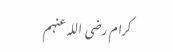کرام رضی اللہ عنہم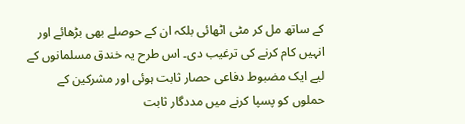کے ساتھ مل کر مٹی اٹھائی بلکہ ان کے حوصلے بھی بڑھائے اور انہیں کام کرنے کی ترغیب دی۔ اس طرح یہ خندق مسلمانوں کے لیے ایک مضبوط دفاعی حصار ثابت ہوئی اور مشرکین کے حملوں کو پسپا کرنے میں مددگار ثابت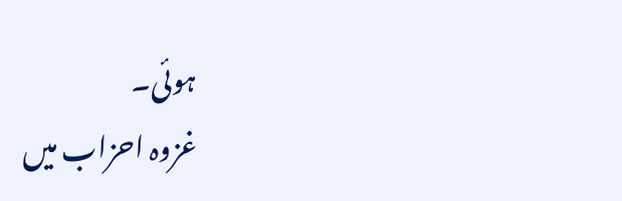ہوئی۔
غزوہ احزاب میں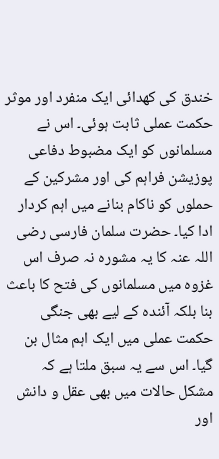خندق کی کھدائی ایک منفرد اور موثر حکمت عملی ثابت ہوئی۔ اس نے مسلمانوں کو ایک مضبوط دفاعی پوزیشن فراہم کی اور مشرکین کے حملوں کو ناکام بنانے میں اہم کردار ادا کیا۔ حضرت سلمان فارسی رضی اللہ عنہ کا یہ مشورہ نہ صرف اس غزوہ میں مسلمانوں کی فتح کا باعث بنا بلکہ آئندہ کے لیے بھی جنگی حکمت عملی میں ایک اہم مثال بن گیا۔ اس سے یہ سبق ملتا ہے کہ مشکل حالات میں بھی عقل و دانش اور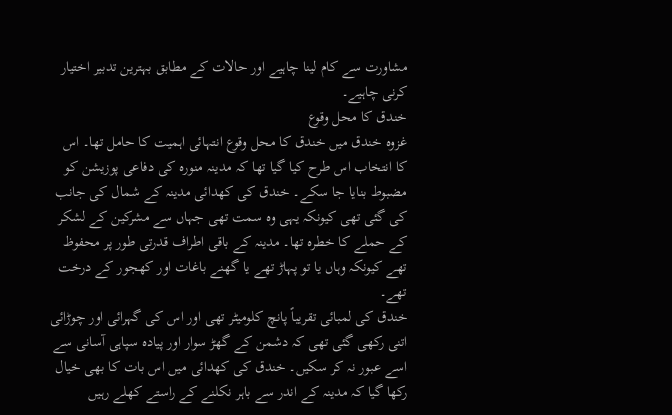مشاورت سے کام لینا چاہیے اور حالات کے مطابق بہترین تدبیر اختیار کرنی چاہیے۔
خندق کا محل وقوع
غزوہ خندق میں خندق کا محل وقوع انتہائی اہمیت کا حامل تھا۔ اس کا انتخاب اس طرح کیا گیا تھا کہ مدینہ منورہ کی دفاعی پوزیشن کو مضبوط بنایا جا سکے۔ خندق کی کھدائی مدینہ کے شمال کی جانب کی گئی تھی کیونکہ یہی وہ سمت تھی جہاں سے مشرکین کے لشکر کے حملے کا خطرہ تھا۔ مدینہ کے باقی اطراف قدرتی طور پر محفوظ تھے کیونکہ وہاں یا تو پہاڑ تھے یا گھنے باغات اور کھجور کے درخت تھے۔
خندق کی لمبائی تقریباً پانچ کلومیٹر تھی اور اس کی گہرائی اور چوڑائی اتنی رکھی گئی تھی کہ دشمن کے گھڑ سوار اور پیادہ سپاہی آسانی سے اسے عبور نہ کر سکیں۔ خندق کی کھدائی میں اس بات کا بھی خیال رکھا گیا کہ مدینہ کے اندر سے باہر نکلنے کے راستے کھلے رہیں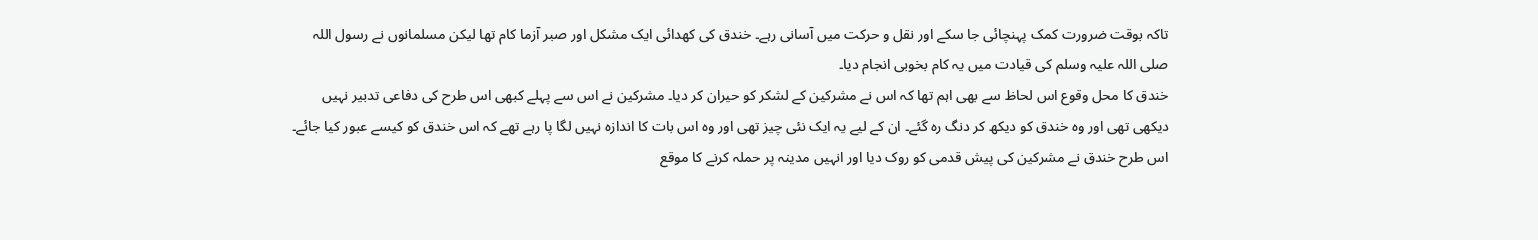تاکہ بوقت ضرورت کمک پہنچائی جا سکے اور نقل و حرکت میں آسانی رہے۔ خندق کی کھدائی ایک مشکل اور صبر آزما کام تھا لیکن مسلمانوں نے رسول اللہ صلی اللہ علیہ وسلم کی قیادت میں یہ کام بخوبی انجام دیا۔
خندق کا محل وقوع اس لحاظ سے بھی اہم تھا کہ اس نے مشرکین کے لشکر کو حیران کر دیا۔ مشرکین نے اس سے پہلے کبھی اس طرح کی دفاعی تدبیر نہیں دیکھی تھی اور وہ خندق کو دیکھ کر دنگ رہ گئے۔ ان کے لیے یہ ایک نئی چیز تھی اور وہ اس بات کا اندازہ نہیں لگا پا رہے تھے کہ اس خندق کو کیسے عبور کیا جائے۔ اس طرح خندق نے مشرکین کی پیش قدمی کو روک دیا اور انہیں مدینہ پر حملہ کرنے کا موقع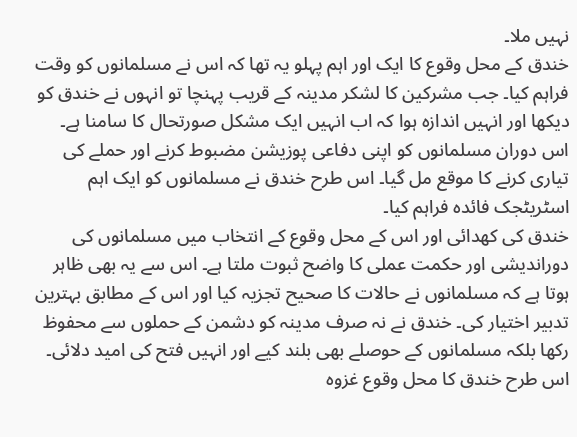نہیں ملا۔
خندق کے محل وقوع کا ایک اور اہم پہلو یہ تھا کہ اس نے مسلمانوں کو وقت فراہم کیا۔ جب مشرکین کا لشکر مدینہ کے قریب پہنچا تو انہوں نے خندق کو دیکھا اور انہیں اندازہ ہوا کہ اب انہیں ایک مشکل صورتحال کا سامنا ہے۔ اس دوران مسلمانوں کو اپنی دفاعی پوزیشن مضبوط کرنے اور حملے کی تیاری کرنے کا موقع مل گیا۔ اس طرح خندق نے مسلمانوں کو ایک اہم اسٹریٹجک فائدہ فراہم کیا۔
خندق کی کھدائی اور اس کے محل وقوع کے انتخاب میں مسلمانوں کی دوراندیشی اور حکمت عملی کا واضح ثبوت ملتا ہے۔ اس سے یہ بھی ظاہر ہوتا ہے کہ مسلمانوں نے حالات کا صحیح تجزیہ کیا اور اس کے مطابق بہترین تدبیر اختیار کی۔ خندق نے نہ صرف مدینہ کو دشمن کے حملوں سے محفوظ رکھا بلکہ مسلمانوں کے حوصلے بھی بلند کیے اور انہیں فتح کی امید دلائی۔ اس طرح خندق کا محل وقوع غزوہ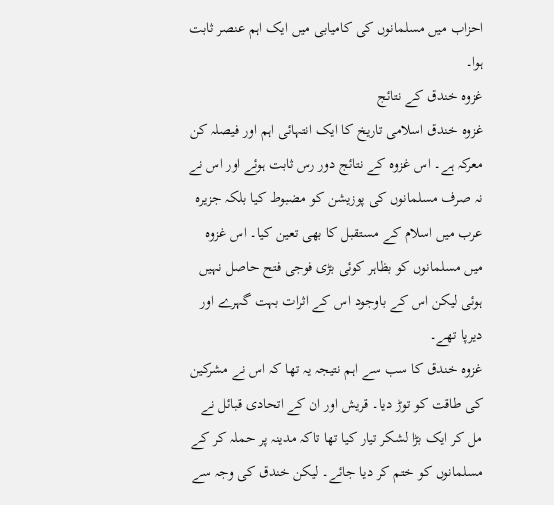احزاب میں مسلمانوں کی کامیابی میں ایک اہم عنصر ثابت ہوا۔
غزوہ خندق کے نتائج
غزوہ خندق اسلامی تاریخ کا ایک انتہائی اہم اور فیصلہ کن معرکہ ہے۔ اس غزوہ کے نتائج دور رس ثابت ہوئے اور اس نے نہ صرف مسلمانوں کی پوزیشن کو مضبوط کیا بلکہ جزیرہ عرب میں اسلام کے مستقبل کا بھی تعین کیا۔ اس غزوہ میں مسلمانوں کو بظاہر کوئی بڑی فوجی فتح حاصل نہیں ہوئی لیکن اس کے باوجود اس کے اثرات بہت گہرے اور دیرپا تھے۔
غزوہ خندق کا سب سے اہم نتیجہ یہ تھا کہ اس نے مشرکین کی طاقت کو توڑ دیا۔ قریش اور ان کے اتحادی قبائل نے مل کر ایک بڑا لشکر تیار کیا تھا تاکہ مدینہ پر حملہ کر کے مسلمانوں کو ختم کر دیا جائے۔ لیکن خندق کی وجہ سے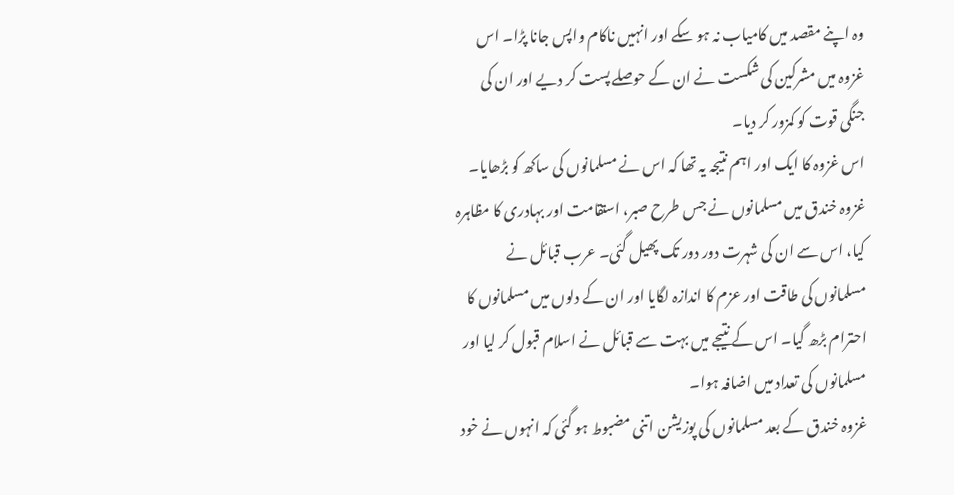وہ اپنے مقصد میں کامیاب نہ ہو سکے اور انہیں ناکام واپس جانا پڑا۔ اس غزوہ میں مشرکین کی شکست نے ان کے حوصلے پست کر دیے اور ان کی جنگی قوت کو کمزور کر دیا۔
اس غزوہ کا ایک اور اہم نتیجہ یہ تھا کہ اس نے مسلمانوں کی ساکھ کو بڑھایا۔ غزوہ خندق میں مسلمانوں نے جس طرح صبر، استقامت اور بہادری کا مظاہرہ کیا، اس سے ان کی شہرت دور دور تک پھیل گئی۔ عرب قبائل نے مسلمانوں کی طاقت اور عزم کا اندازہ لگایا اور ان کے دلوں میں مسلمانوں کا احترام بڑھ گیا۔ اس کے نتیجے میں بہت سے قبائل نے اسلام قبول کر لیا اور مسلمانوں کی تعداد میں اضافہ ہوا۔
غزوہ خندق کے بعد مسلمانوں کی پوزیشن اتنی مضبوط ہو گئی کہ انہوں نے خود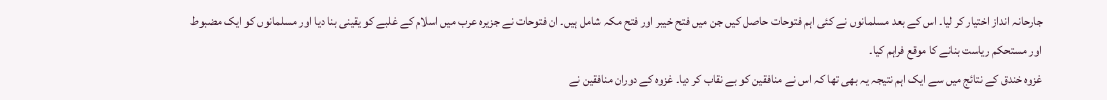جارحانہ انداز اختیار کر لیا۔ اس کے بعد مسلمانوں نے کئی اہم فتوحات حاصل کیں جن میں فتح خیبر اور فتح مکہ شامل ہیں۔ ان فتوحات نے جزیرہ عرب میں اسلام کے غلبے کو یقینی بنا دیا اور مسلمانوں کو ایک مضبوط اور مستحکم ریاست بنانے کا موقع فراہم کیا۔
غزوہ خندق کے نتائج میں سے ایک اہم نتیجہ یہ بھی تھا کہ اس نے منافقین کو بے نقاب کر دیا۔ غزوہ کے دوران منافقین نے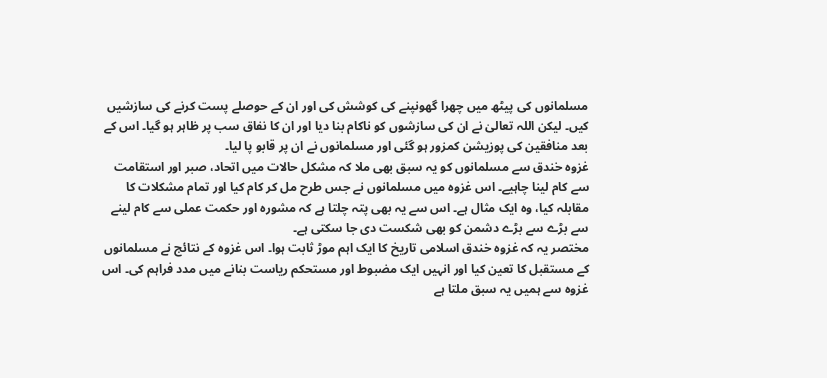مسلمانوں کی پیٹھ میں چھرا گھونپنے کی کوشش کی اور ان کے حوصلے پست کرنے کی سازشیں کیں۔ لیکن اللہ تعالیٰ نے ان کی سازشوں کو ناکام بنا دیا اور ان کا نفاق سب پر ظاہر ہو گیا۔ اس کے بعد منافقین کی پوزیشن کمزور ہو گئی اور مسلمانوں نے ان پر قابو پا لیا۔
غزوہ خندق سے مسلمانوں کو یہ سبق بھی ملا کہ مشکل حالات میں اتحاد، صبر اور استقامت سے کام لینا چاہیے۔ اس غزوہ میں مسلمانوں نے جس طرح مل کر کام کیا اور تمام مشکلات کا مقابلہ کیا، وہ ایک مثال ہے۔ اس سے یہ بھی پتہ چلتا ہے کہ مشورہ اور حکمت عملی سے کام لینے سے بڑے سے بڑے دشمن کو بھی شکست دی جا سکتی ہے۔
مختصر یہ کہ غزوہ خندق اسلامی تاریخ کا ایک اہم موڑ ثابت ہوا۔ اس غزوہ کے نتائج نے مسلمانوں کے مستقبل کا تعین کیا اور انہیں ایک مضبوط اور مستحکم ریاست بنانے میں مدد فراہم کی۔ اس غزوہ سے ہمیں یہ سبق ملتا ہے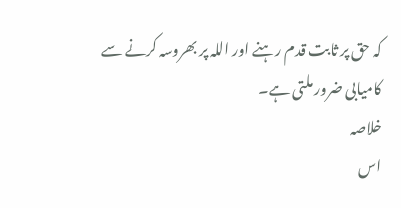کہ حق پر ثابت قدم رہنے اور اللہ پر بھروسہ کرنے سے کامیابی ضرور ملتی ہے۔
خلاصہ
اس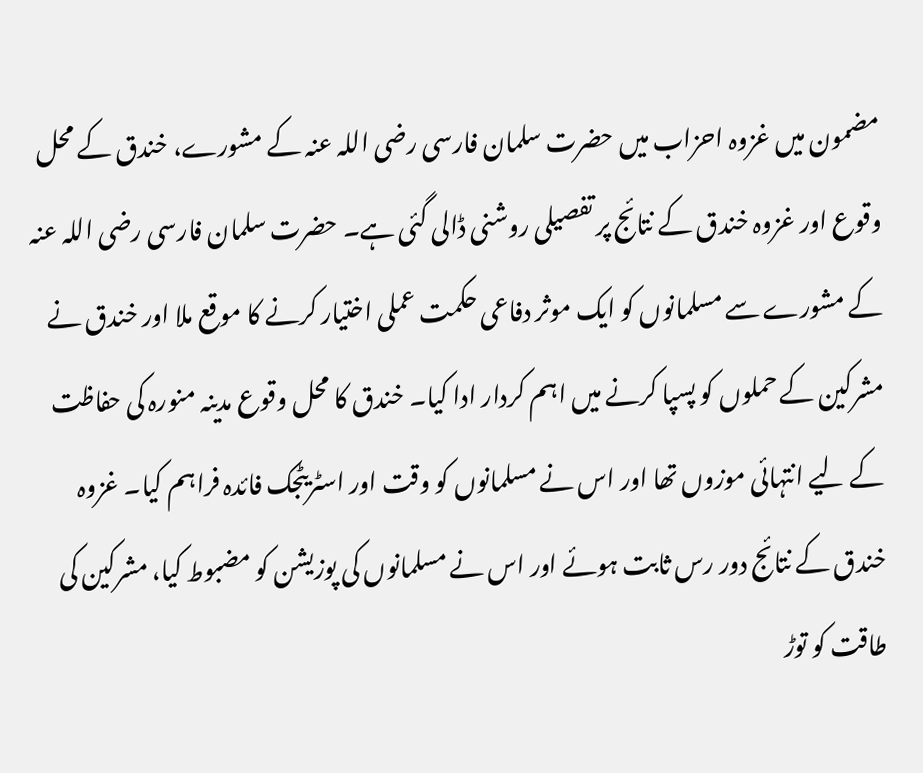مضمون میں غزوہ احزاب میں حضرت سلمان فارسی رضی اللہ عنہ کے مشورے، خندق کے محل وقوع اور غزوہ خندق کے نتائج پر تفصیلی روشنی ڈالی گئی ہے۔ حضرت سلمان فارسی رضی اللہ عنہ کے مشورے سے مسلمانوں کو ایک موثر دفاعی حکمت عملی اختیار کرنے کا موقع ملا اور خندق نے مشرکین کے حملوں کو پسپا کرنے میں اہم کردار ادا کیا۔ خندق کا محل وقوع مدینہ منورہ کی حفاظت کے لیے انتہائی موزوں تھا اور اس نے مسلمانوں کو وقت اور اسٹریٹجک فائدہ فراہم کیا۔ غزوہ خندق کے نتائج دور رس ثابت ہوئے اور اس نے مسلمانوں کی پوزیشن کو مضبوط کیا، مشرکین کی طاقت کو توڑ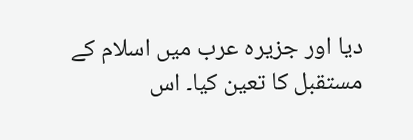دیا اور جزیرہ عرب میں اسلام کے مستقبل کا تعین کیا۔ اس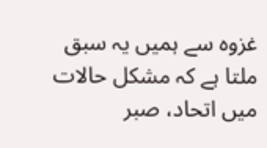غزوہ سے ہمیں یہ سبق ملتا ہے کہ مشکل حالات میں اتحاد، صبر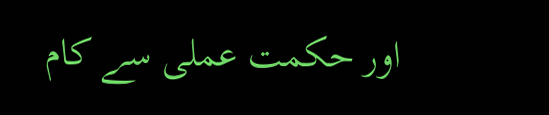اور حکمت عملی سے کام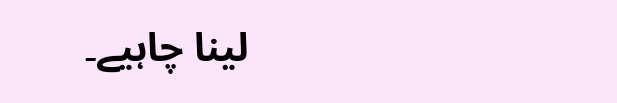لینا چاہیے۔